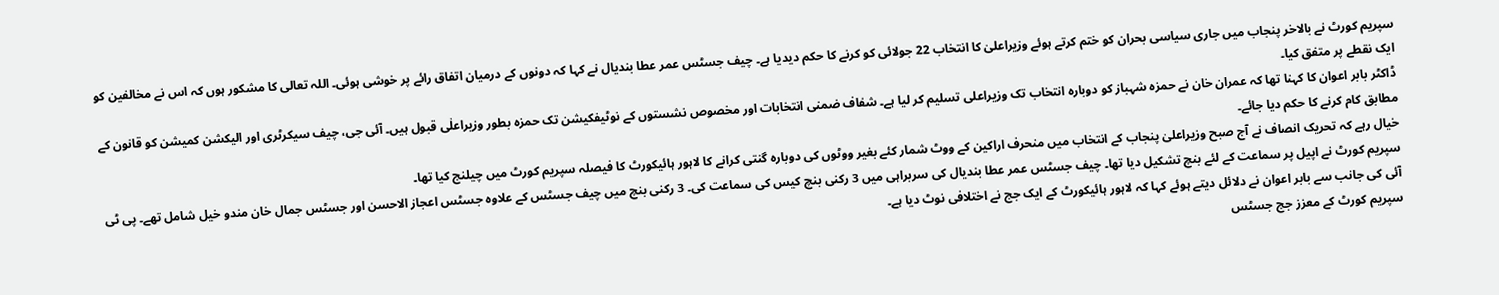سپریم کورٹ نے بالاخر پنجاب میں جاری سیاسی بحران کو ختم کرتے ہوئے وزیراعلیٰ کا انتخاب 22 جولائی کو کرنے کا حکم دیدیا ہے۔ چیف جسٹس عمر عطا بندیال نے کہا کہ دونوں کے درمیان اتفاق رائے پر خوشی ہوئی۔ اللہ تعالی کا مشکور ہوں کہ اس نے مخالفین کو ایک نقطے پر متفق کیا۔
ڈاکٹر بابر اعوان کا کہنا تھا کہ عمران خان نے حمزہ شہباز کو دوبارہ انتخاب تک وزیراعلی تسلیم کر لیا ہے۔ شفاف ضمنی انتخابات اور مخصوص نشستوں کے نوٹیفکیشن تک حمزہ بطور وزیراعلٰی قبول ہیں۔ آئی جی، چیف سیکرٹری اور الیکشن کمیشن کو قانون کے مطابق کام کرنے کا حکم دیا جائے۔
خیال رہے کہ تحریک انصاف نے آج صبح وزیراعلیٰ پنجاب کے انتخاب میں منحرف اراکین کے ووٹ شمار کئے بغیر ووٹوں کی دوبارہ گنتی کرانے کا لاہور ہائیکورٹ کا فیصلہ سپریم کورٹ میں چیلنج کیا تھا۔
سپریم کورٹ نے اپیل پر سماعت کے لئے بنچ تشکیل دیا تھا۔ چیف جسٹس عمر عطا بندیال کی سربراہی میں 3 رکنی بنچ کیس کی سماعت کی۔ 3 رکنی بنچ میں چیف جسٹس کے علاوہ جسٹس اعجاز الاحسن اور جسٹس جمال خان مندو خیل شامل تھے۔ پی ٹی آئی کی جانب سے بابر اعوان نے دلائل دیتے ہوئے کہا کہ لاہور ہائیکورٹ کے ایک جج نے اختلافی نوٹ دیا ہے۔
سپریم کورٹ کے معزز جج جسٹس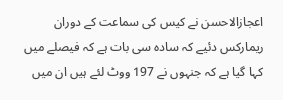اعجازالاحسن نے کیس کی سماعت کے دوران ریمارکس دئیے کہ سادہ سی بات ہے کہ فیصلے میں کہا گیا ہے کہ جنہوں نے 197 ووٹ لئے ہیں ان میں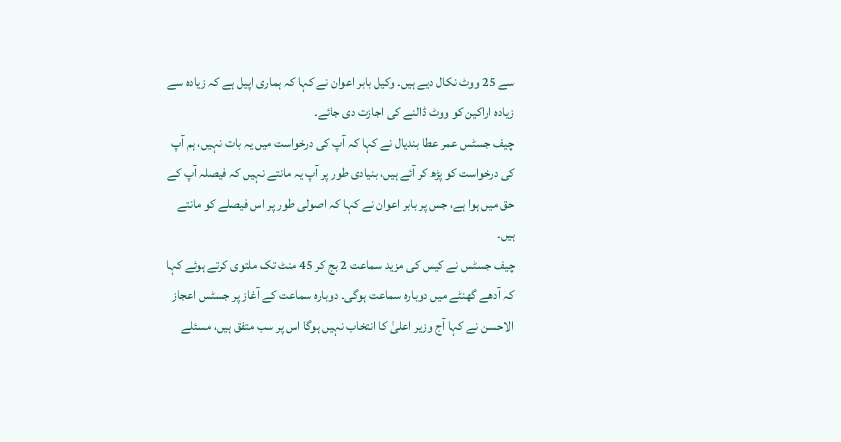سے 25 ووٹ نکال دیے ہیں۔ وکیل بابر اعوان نے کہا کہ ہماری اپیل ہے کہ زیادہ سے زیادہ اراکین کو ووٹ ڈالنے کی اجازت دی جائے۔
چیف جسٹس عمر عطا بندیال نے کہا کہ آپ کی درخواست میں یہ بات نہیں، ہم آپ کی درخواست کو پڑھ کر آئے ہیں، بنیادی طور پر آپ یہ مانتے نہیں کہ فیصلہ آپ کے حق میں ہوا ہے، جس پر بابر اعوان نے کہا کہ اصولی طور پر اس فیصلے کو مانتے ہیں۔
چیف جسٹس نے کیس کی مزید سماعت 2 بج کر 45 منٹ تک ملتوی کرتے ہوئے کہا کہ آدھے گھنٹے میں دوبارہ سماعت ہوگی۔ دوبارہ سماعت کے آغاز پر جسٹس اعجاز الاحسن نے کہا آج وزیر اعلیٰ کا انتخاب نہیں ہوگا اس پر سب متفق ہیں، مسئلے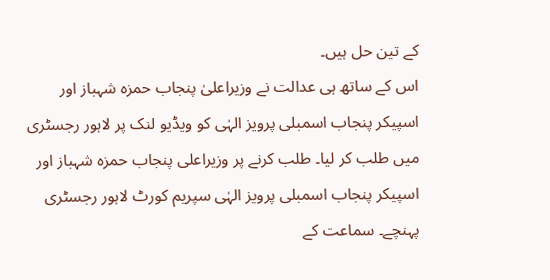کے تین حل ہیں۔
اس کے ساتھ ہی عدالت نے وزیراعلیٰ پنجاب حمزہ شہباز اور اسپیکر پنجاب اسمبلی پرویز الہٰی کو ویڈیو لنک پر لاہور رجسٹری میں طلب کر لیا۔ طلب کرنے پر وزیراعلی پنجاب حمزہ شہباز اور اسپیکر پنجاب اسمبلی پرویز الہٰی سپریم کورٹ لاہور رجسٹری پہنچے۔ سماعت کے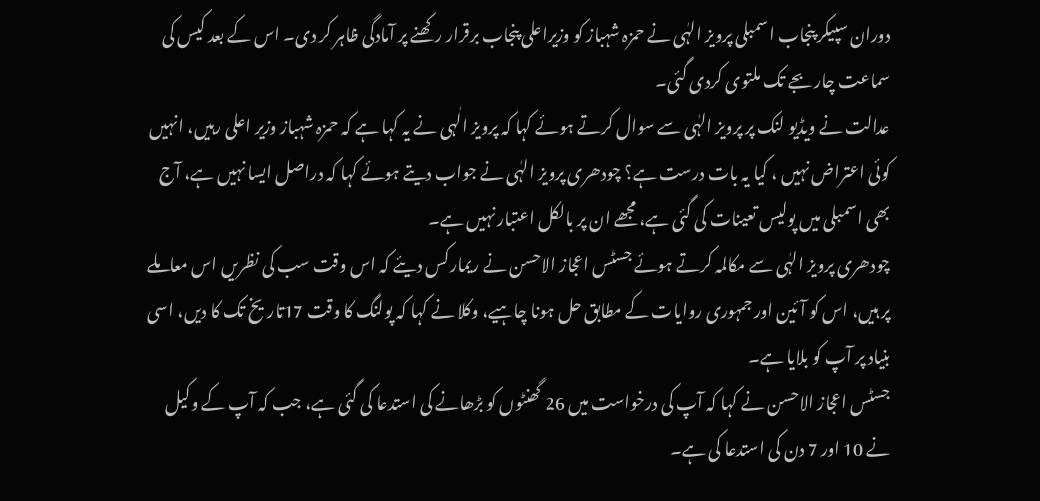دوران سپیکر پنجاب اسمبلی پرویز الہٰی نے حمزہ شہباز کو وزیراعلی پنجاب برقرار رکھنے پر آمادگی ظاہر کر دی۔ اس کے بعد کیس کی سماعت چار بجے تک ملتوی کردی گئی۔
عدالت نے ویڈیو لنک پر پرویز الہٰی سے سوال کرتے ہوئے کہا کہ پرویز الٰہی نے یہ کہا ہے کہ حمزہ شہباز وزیر اعلی رہیں، انہیں کوئی اعتراض نہیں ، کیا یہ بات درست ہے؟ چودھری پرویز الہٰی نے جواب دیتے ہوئے کہا کہ دراصل ایسا نہیں ہے، آج بھی اسمبلی میں پولیس تعینات کی گئی ہے، مجھے ان پر بالکل اعتبار نہیں ہے۔
چودھری پرویز الہٰی سے مکالمہ کرتے ہوئے جسٹس اعجاز الاحسن نے ریمارکس دیئے کہ اس وقت سب کی نظریں اس معاملے پر ہیں، اس کو آئین اور جمہوری روایات کے مطابق حل ہونا چاہیے، وکلا نے کہا کہ پولنگ کا وقت 17تاریخ تک کا دیں، اسی بنیاد پر آپ کو بلایا ہے۔
جسٹس اعجاز الاحسن نے کہا کہ آپ کی درخواست میں 26 گھنٹوں کو بڑھانے کی استدعا کی گئی ہے، جب کہ آپ کے وکیل نے 10 اور 7 دن کی استدعا کی ہے۔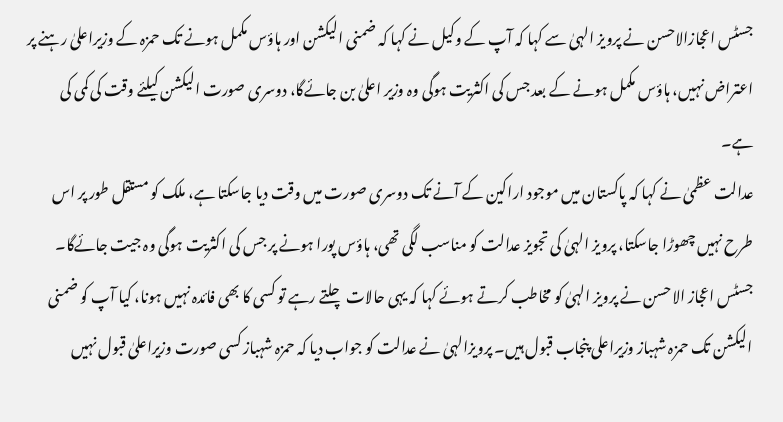جسٹس اعجازالاحسن نے پرویز الہیٰ سے کہا کہ آپ کے وکیل نے کہا کہ ضمنی الیکشن اور ہاؤس مکمل ہونے تک حمزہ کے وزیراعلیٰ رہنے پر اعتراض نہیں، ہاؤس مکمل ہونے کے بعد جس کی اکثریت ہوگی وہ وزیر اعلیٰ بن جائےگا، دوسری صورت الیکشن کیلئے وقت کی کمی کی ہے۔
عدالت عظمیٰ نے کہا کہ پاکستان میں موجود اراکین کے آنے تک دوسری صورت میں وقت دیا جاسکتا ہے، ملک کو مستقل طور پر اس طرح نہیں چھوڑا جاسکتا، پرویز الہیٰ کی تجویز عدالت کو مناسب لگی تھی، ہاؤس پورا ہونے پر جس کی اکثریت ہوگی وہ جیت جائےگا۔
جسٹس اعجاز الاحسن نے پرویز الہیٰ کو مخاطب کرتے ہوئے کہا کہ یہی حالات چلتے رہے تو کسی کا بھی فائدہ نہیں ہونا، کیا آپ کو ضمنی الیکشن تک حمزہ شہباز وزیراعلی پنجاب قبول ہیں۔ پرویزالہیٰ نے عدالت کو جواب دیا کہ حمزہ شہباز کسی صورت وزیراعلیٰ قبول نہیں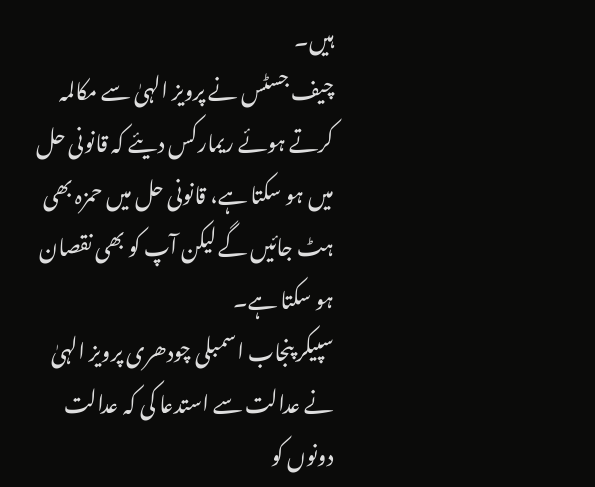ہیں۔
چیف جسٹس نے پرویز الہیٰ سے مکالمہ کرتے ہوئے ریمارکس دیئے کہ قانونی حل میں ہو سکتا ہے، قانونی حل میں حمزہ بھی ہٹ جائیں گے لیکن آپ کو بھی نقصان ہو سکتا ہے۔
سپیکر پنجاب اسمبلی چودھری پرویز الہیٰ نے عدالت سے استدعا کی کہ عدالت دونوں کو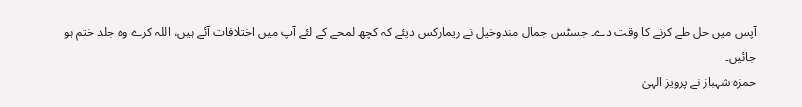آپس میں حل طے کرنے کا وقت دے۔ جسٹس جمال مندوخیل نے ریمارکس دیئے کہ کچھ لمحے کے لئے آپ میں اختلافات آئے ہیں، اللہ کرے وہ جلد ختم ہو جائیں۔
حمزہ شہباز نے پرویز الہیٰ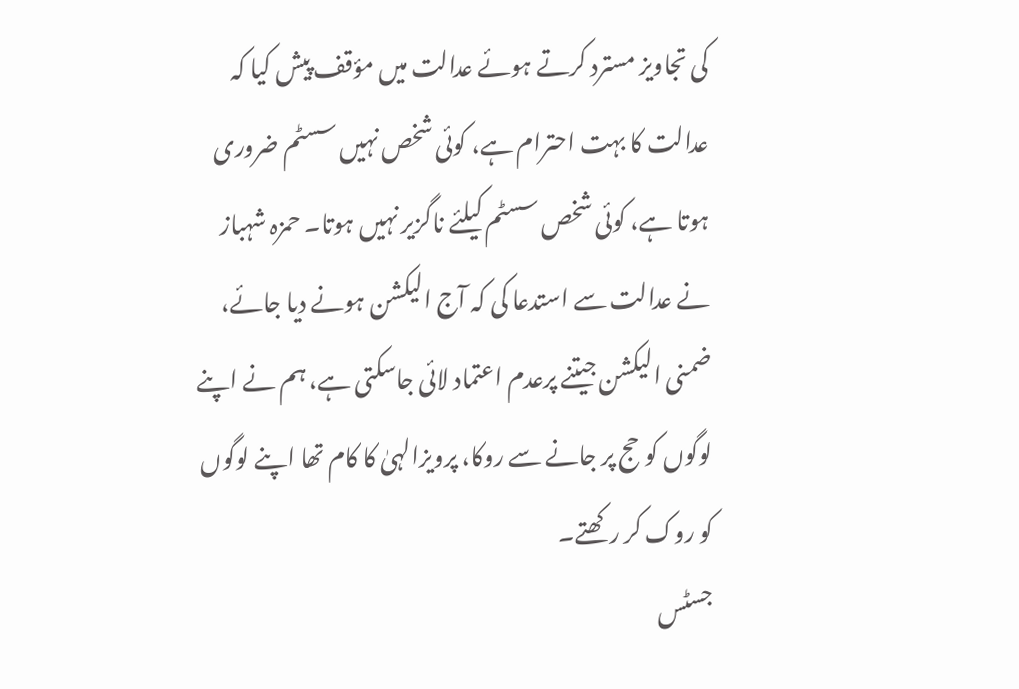کی تجاویز مسترد کرتے ہوئے عدالت میں مؤقف پیش کیا کہ عدالت کا بہت احترام ہے، کوئی شخص نہیں سسٹم ضروری ہوتا ہے، کوئی شخص سسٹم کیلئے ناگزیر نہیں ہوتا۔ حمزہ شہباز نے عدالت سے استدعا کی کہ آج الیکشن ہونے دیا جائے، ضمنی الیکشن جیتنے پرعدم اعتماد لائی جاسکتی ہے، ہم نے اپنے لوگوں کو حج پر جانے سے روکا، پرویزالہیٰ کا کام تھا اپنے لوگوں کو روک کر رکھتے۔
جسٹس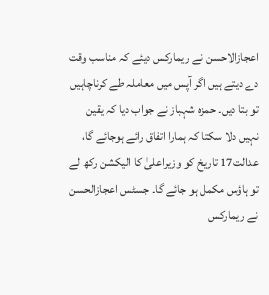اعجازالاحسن نے ریمارکس دیئے کہ مناسب وقت دے دیتے ہیں اگر آپس میں معاملہ طے کرناچاہیں تو بتا دیں۔ حمزہ شہباز نے جواب دیا کہ یقین نہیں دلا سکتا کہ ہمارا اتفاق رائے ہوجائے گا، عدالت17 تاریخ کو وزیراعلیٰ کا الیکشن رکھ لے تو ہاؤس مکمل ہو جائے گا۔ جسٹس اعجازالحسن نے ریمارکس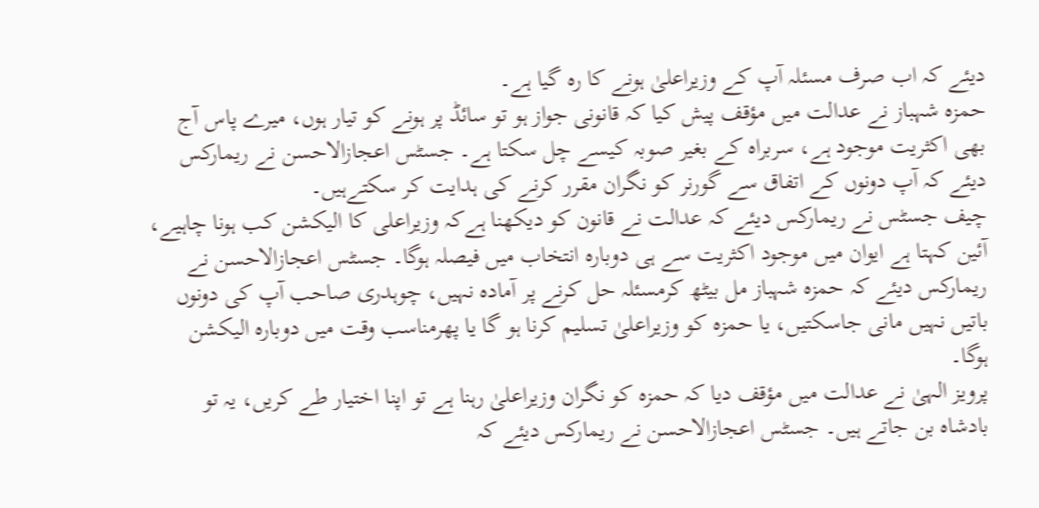دیئے کہ اب صرف مسئلہ آپ کے وزیراعلیٰ ہونے کا رہ گیا ہے۔
حمزہ شہباز نے عدالت میں مؤقف پیش کیا کہ قانونی جواز ہو تو سائڈ پر ہونے کو تیار ہوں، میرے پاس آج بھی اکثریت موجود ہے، سربراہ کے بغیر صوبہ کیسے چل سکتا ہے۔ جسٹس اعجازالاحسن نے ریمارکس دیئے کہ آپ دونوں کے اتفاق سے گورنر کو نگران مقرر کرنے کی ہدایت کر سکتےہیں۔
چیف جسٹس نے ریمارکس دیئے کہ عدالت نے قانون کو دیکھنا ہےکہ وزیراعلی کا الیکشن کب ہونا چاہیے، آئین کہتا ہے ایوان میں موجود اکثریت سے ہی دوبارہ انتخاب میں فیصلہ ہوگا۔ جسٹس اعجازالاحسن نے ریمارکس دیئے کہ حمزہ شہباز مل بیٹھ کرمسئلہ حل کرنے پر آمادہ نہیں، چوہدری صاحب آپ کی دونوں باتیں نہیں مانی جاسکتیں، یا حمزہ کو وزیراعلیٰ تسلیم کرنا ہو گا یا پھرمناسب وقت میں دوبارہ الیکشن ہوگا۔
پرویز الہیٰ نے عدالت میں مؤقف دیا کہ حمزہ کو نگران وزیراعلیٰ رہنا ہے تو اپنا اختیار طے کریں، یہ تو بادشاہ بن جاتے ہیں۔ جسٹس اعجازالاحسن نے ریمارکس دیئے کہ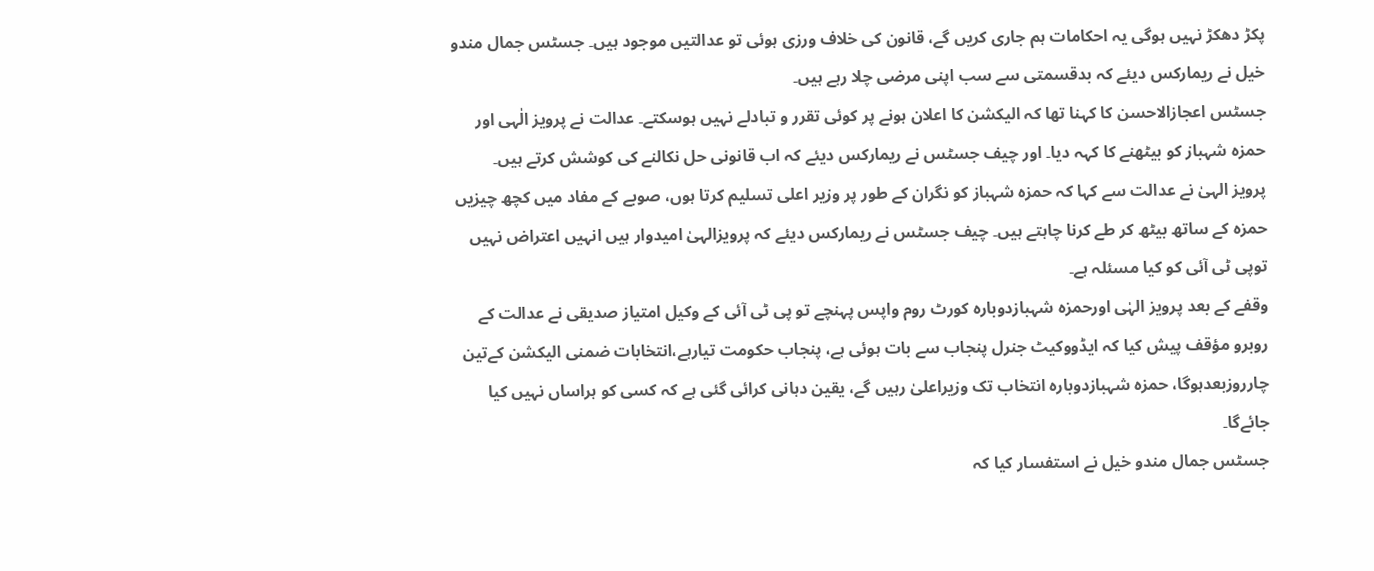پکڑ دھکڑ نہیں ہوگی یہ احکامات ہم جاری کریں گے، قانون کی خلاف ورزی ہوئی تو عدالتیں موجود ہیں۔ جسٹس جمال مندو خیل نے ریمارکس دیئے کہ بدقسمتی سے سب اپنی مرضی چلا رہے ہیں۔
جسٹس اعجازالاحسن کا کہنا تھا کہ الیکشن کا اعلان ہونے پر کوئی تقرر و تبادلے نہیں ہوسکتے۔ عدالت نے پرویز الٰہی اور حمزہ شہباز کو بیٹھنے کا کہہ دیا۔ اور چیف جسٹس نے ریمارکس دیئے کہ اب قانونی حل نکالنے کی کوشش کرتے ہیں۔
پرویز الہیٰ نے عدالت سے کہا کہ حمزہ شہباز کو نگران کے طور پر وزیر اعلی تسلیم کرتا ہوں، صوبے کے مفاد میں کچھ چیزیں حمزہ کے ساتھ بیٹھ کر طے کرنا چاہتے ہیں۔ چیف جسٹس نے ریمارکس دیئے کہ پرویزالہیٰ امیدوار ہیں انہیں اعتراض نہیں توپی ٹی آئی کو کیا مسئلہ ہے۔
وقفے کے بعد پرویز الہٰی اورحمزہ شہبازدوبارہ کورٹ روم واپس پہنچے تو پی ٹی آئی کے وکیل امتیاز صدیقی نے عدالت کے روبرو مؤقف پیش کیا کہ ایڈووکیٹ جنرل پنجاب سے بات ہوئی ہے، پنجاب حکومت تیارہے،انتخابات ضمنی الیکشن کےتین چارروزبعدہوگا، حمزہ شہبازدوبارہ انتخاب تک وزیراعلیٰ رہیں گے، یقین دہانی کرائی گئی ہے کہ کسی کو ہراساں نہیں کیا جائےگا۔
جسٹس جمال مندو خیل نے استفسار کیا کہ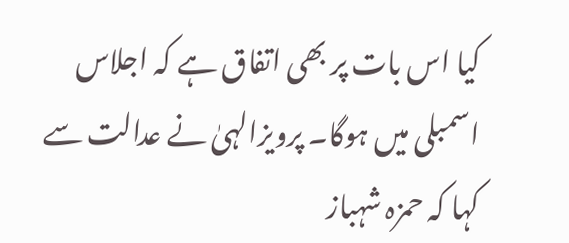کیا اس بات پر بھی اتفاق ہے کہ اجلاس اسمبلی میں ہوگا۔ پرویزالہیٰ نے عدالت سے کہا کہ حمزہ شہباز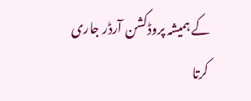کے ہمیشہ پروڈکشن آرڈر جاری کرتا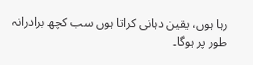رہا ہوں، یقین دہانی کراتا ہوں سب کچھ برادرانہ طور پر ہوگا۔